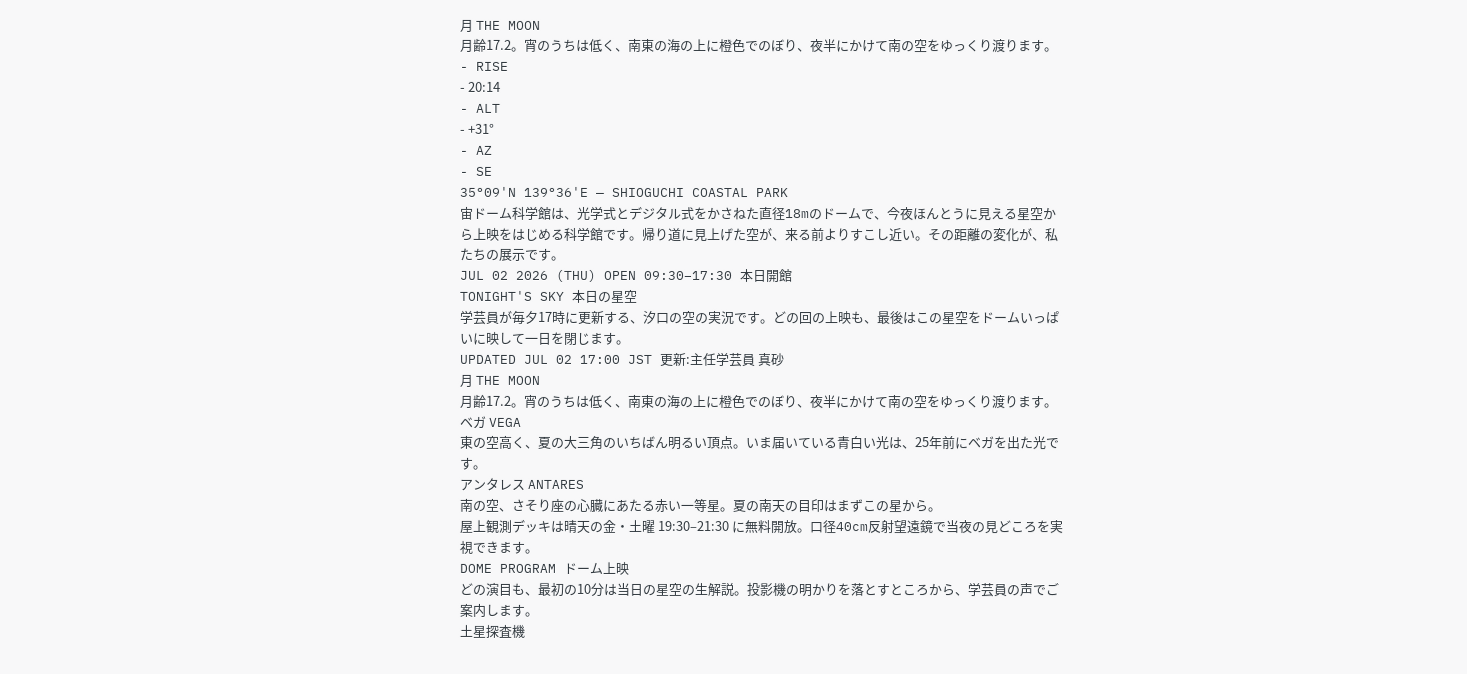月 THE MOON
月齢17.2。宵のうちは低く、南東の海の上に橙色でのぼり、夜半にかけて南の空をゆっくり渡ります。
- RISE
- 20:14
- ALT
- +31°
- AZ
- SE
35°09'N 139°36'E — SHIOGUCHI COASTAL PARK
宙ドーム科学館は、光学式とデジタル式をかさねた直径18mのドームで、今夜ほんとうに見える星空から上映をはじめる科学館です。帰り道に見上げた空が、来る前よりすこし近い。その距離の変化が、私たちの展示です。
JUL 02 2026 (THU) OPEN 09:30–17:30 本日開館
TONIGHT'S SKY 本日の星空
学芸員が毎夕17時に更新する、汐口の空の実況です。どの回の上映も、最後はこの星空をドームいっぱいに映して一日を閉じます。
UPDATED JUL 02 17:00 JST 更新:主任学芸員 真砂
月 THE MOON
月齢17.2。宵のうちは低く、南東の海の上に橙色でのぼり、夜半にかけて南の空をゆっくり渡ります。
ベガ VEGA
東の空高く、夏の大三角のいちばん明るい頂点。いま届いている青白い光は、25年前にベガを出た光です。
アンタレス ANTARES
南の空、さそり座の心臓にあたる赤い一等星。夏の南天の目印はまずこの星から。
屋上観測デッキは晴天の金・土曜 19:30–21:30 に無料開放。口径40cm反射望遠鏡で当夜の見どころを実視できます。
DOME PROGRAM ドーム上映
どの演目も、最初の10分は当日の星空の生解説。投影機の明かりを落とすところから、学芸員の声でご案内します。
土星探査機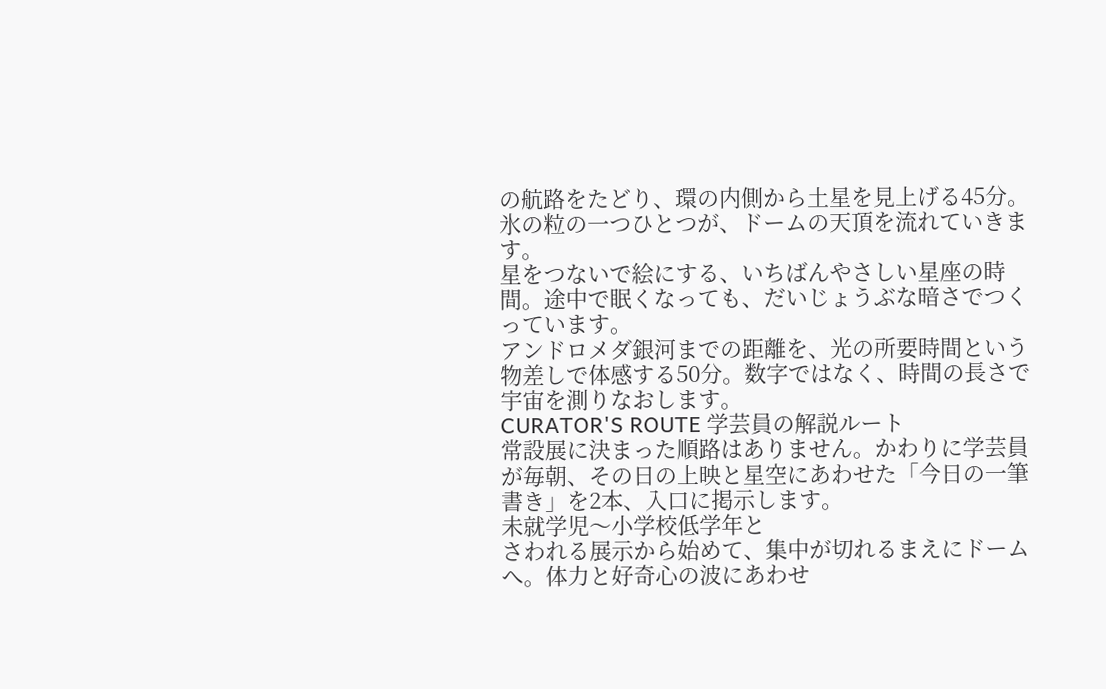の航路をたどり、環の内側から土星を見上げる45分。氷の粒の一つひとつが、ドームの天頂を流れていきます。
星をつないで絵にする、いちばんやさしい星座の時間。途中で眠くなっても、だいじょうぶな暗さでつくっています。
アンドロメダ銀河までの距離を、光の所要時間という物差しで体感する50分。数字ではなく、時間の長さで宇宙を測りなおします。
CURATOR'S ROUTE 学芸員の解説ルート
常設展に決まった順路はありません。かわりに学芸員が毎朝、その日の上映と星空にあわせた「今日の一筆書き」を2本、入口に掲示します。
未就学児〜小学校低学年と
さわれる展示から始めて、集中が切れるまえにドームへ。体力と好奇心の波にあわせ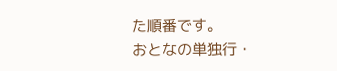た順番です。
おとなの単独行・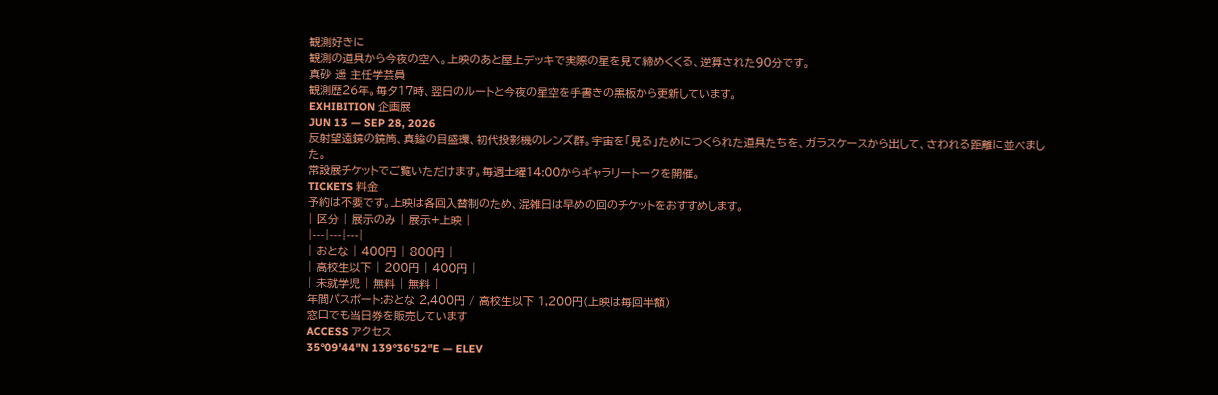観測好きに
観測の道具から今夜の空へ。上映のあと屋上デッキで実際の星を見て締めくくる、逆算された90分です。
真砂 遥 主任学芸員
観測歴26年。毎夕17時、翌日のルートと今夜の星空を手書きの黒板から更新しています。
EXHIBITION 企画展
JUN 13 — SEP 28, 2026
反射望遠鏡の鏡筒、真鍮の目盛環、初代投影機のレンズ群。宇宙を「見る」ためにつくられた道具たちを、ガラスケースから出して、さわれる距離に並べました。
常設展チケットでご覧いただけます。毎週土曜14:00からギャラリートークを開催。
TICKETS 料金
予約は不要です。上映は各回入替制のため、混雑日は早めの回のチケットをおすすめします。
| 区分 | 展示のみ | 展示+上映 |
|---|---|---|
| おとな | 400円 | 800円 |
| 高校生以下 | 200円 | 400円 |
| 未就学児 | 無料 | 無料 |
年間パスポート:おとな 2,400円 / 高校生以下 1,200円(上映は毎回半額)
窓口でも当日券を販売しています
ACCESS アクセス
35°09'44"N 139°36'52"E — ELEV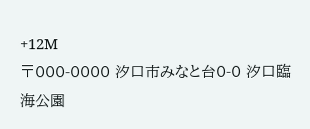+12M
〒000-0000 汐口市みなと台0-0 汐口臨海公園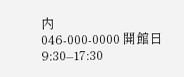内
046-000-0000 開館日 9:30–17:30